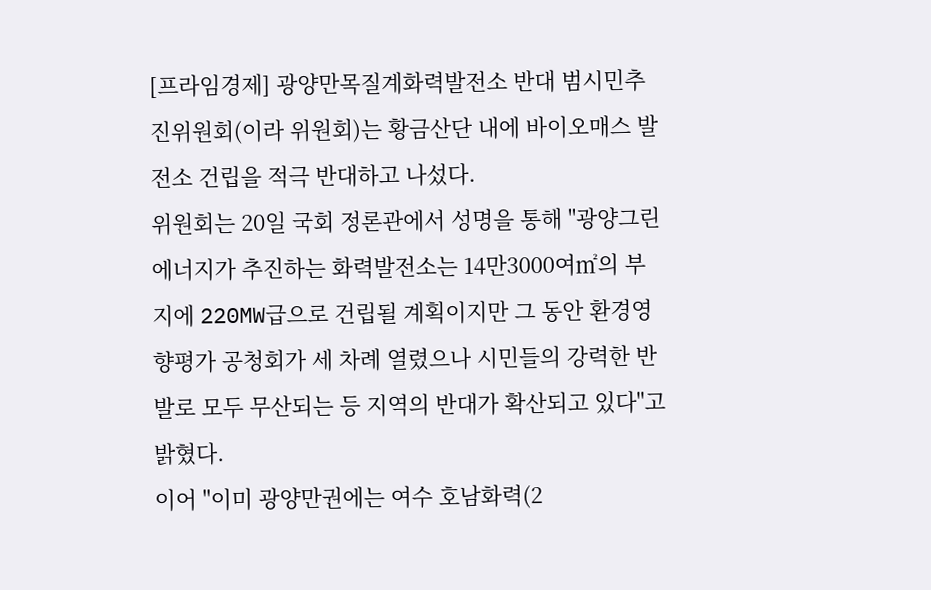[프라임경제] 광양만목질계화력발전소 반대 범시민추진위원회(이라 위원회)는 황금산단 내에 바이오매스 발전소 건립을 적극 반대하고 나섰다.
위원회는 20일 국회 정론관에서 성명을 통해 "광양그린에너지가 추진하는 화력발전소는 14만3000여㎡의 부지에 220MW급으로 건립될 계획이지만 그 동안 환경영향평가 공청회가 세 차례 열렸으나 시민들의 강력한 반발로 모두 무산되는 등 지역의 반대가 확산되고 있다"고 밝혔다.
이어 "이미 광양만권에는 여수 호남화력(2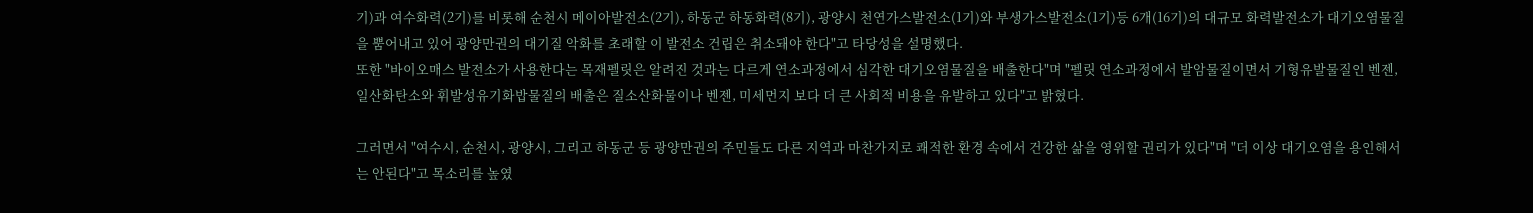기)과 여수화력(2기)를 비롯해 순천시 메이아발전소(2기), 하동군 하동화력(8기), 광양시 천연가스발전소(1기)와 부생가스발전소(1기)등 6개(16기)의 대규모 화력발전소가 대기오염물질을 뿜어내고 있어 광양만권의 대기질 악화를 초래할 이 발전소 건립은 취소돼야 한다"고 타당성을 설명했다.
또한 "바이오매스 발전소가 사용한다는 목재펠릿은 알려진 것과는 다르게 연소과정에서 심각한 대기오염물질을 배출한다"며 "펠릿 연소과정에서 발암물질이면서 기형유발물질인 벤젠, 일산화탄소와 휘발성유기화밥물질의 배출은 질소산화물이나 벤젠, 미세먼지 보다 더 큰 사회적 비용을 유발하고 있다"고 밝혔다.

그러면서 "여수시, 순천시, 광양시, 그리고 하동군 등 광양만권의 주민들도 다른 지역과 마찬가지로 쾌적한 환경 속에서 건강한 삶을 영위할 권리가 있다"며 "더 이상 대기오염을 용인해서는 안된다"고 목소리를 높였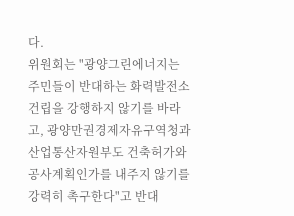다.
위원회는 "광양그린에너지는 주민들이 반대하는 화력발전소 건립을 강행하지 않기를 바라고, 광양만권경제자유구역청과 산업통산자원부도 건축허가와 공사계획인가를 내주지 않기를 강력히 촉구한다"고 반대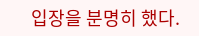입장을 분명히 했다.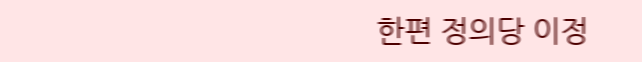한편 정의당 이정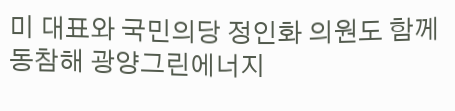미 대표와 국민의당 정인화 의원도 함께 동참해 광양그린에너지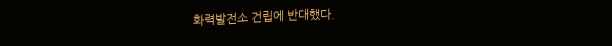화력발전소 건립에 반대했다.